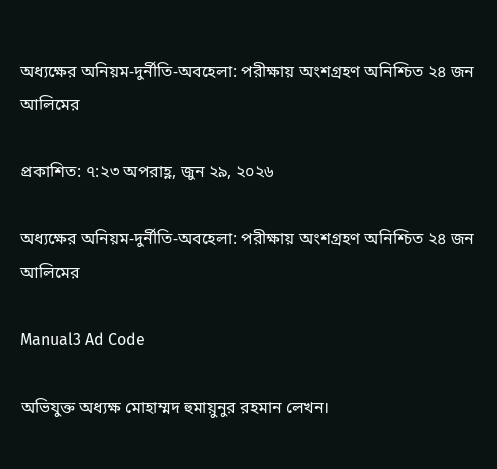অধ্যক্ষের অনিয়ম-দুর্নীতি-অবহেলা: পরীক্ষায় অংশগ্রহণ অনিশ্চিত ২৪ জন আলিমের

প্রকাশিত: ৭:২৩ অপরাহ্ণ, জুন ২৯, ২০২৬

অধ্যক্ষের অনিয়ম-দুর্নীতি-অবহেলা: পরীক্ষায় অংশগ্রহণ অনিশ্চিত ২৪ জন আলিমের

Manual3 Ad Code

অভিযুক্ত অধ্যক্ষ মোহাম্মদ হুমায়ুনুর রহমান লেখন।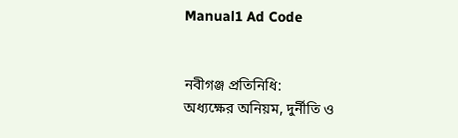Manual1 Ad Code


নবীগঞ্জ প্রতিনিধি:
অধ্যক্ষের অনিয়ম, দুর্নীতি ও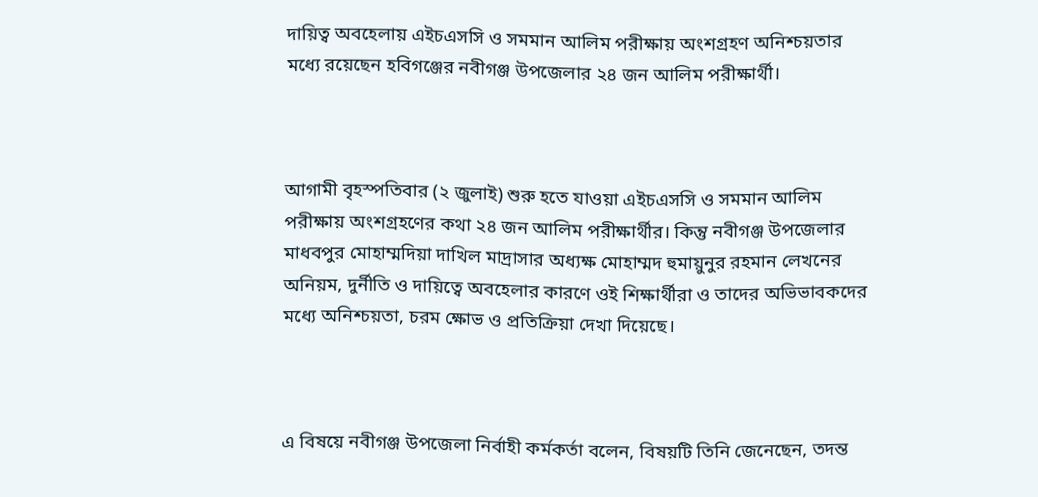দায়িত্ব অবহেলায় এইচএসসি ও সমমান আলিম পরীক্ষায় অংশগ্রহণ অনিশ্চয়তার মধ্যে রয়েছেন হবিগঞ্জের নবীগঞ্জ উপজেলার ২৪ জন আলিম পরীক্ষার্থী।



আগামী বৃহস্পতিবার (২ জুলাই) শুরু হতে যাওয়া এইচএসসি ও সমমান আলিম পরীক্ষায় অংশগ্রহণের কথা ২৪ জন আলিম পরীক্ষার্থীর। কিন্তু নবীগঞ্জ উপজেলার মাধবপুর মোহাম্মদিয়া দাখিল মাদ্রাসার অধ্যক্ষ মোহাম্মদ হুমায়ুনুর রহমান লেখনের অনিয়ম, দুর্নীতি ও দায়িত্বে অবহেলার কারণে ওই শিক্ষার্থীরা ও তাদের অভিভাবকদের মধ্যে অনিশ্চয়তা, চরম ক্ষোভ ও প্রতিক্রিয়া দেখা দিয়েছে।



এ বিষয়ে নবীগঞ্জ উপজেলা নির্বাহী কর্মকর্তা বলেন, বিষয়টি তিনি জেনেছেন, তদন্ত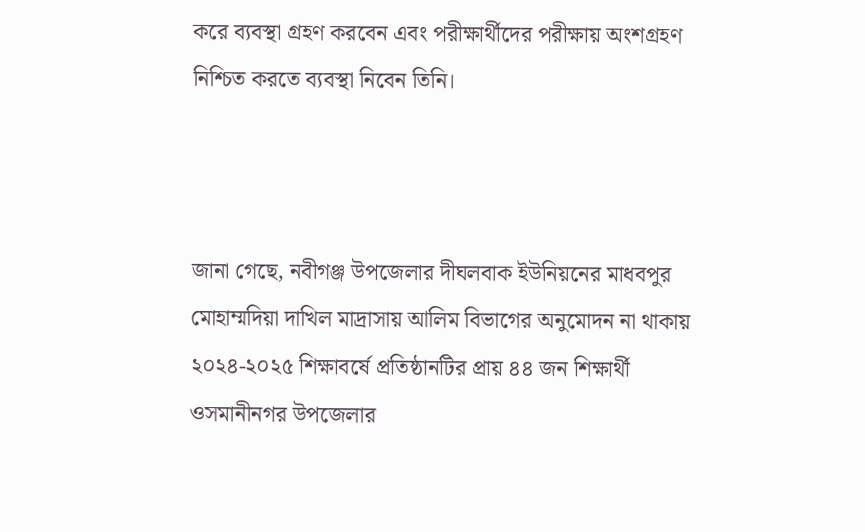করে ব্যবস্থা গ্রহণ করবেন এবং পরীক্ষার্থীদের পরীক্ষায় অংশগ্রহণ নিশ্চিত করতে ব্যবস্থা নিবেন তিনি।



জানা গেছে, নবীগঞ্জ উপজেলার দীঘলবাক ইউনিয়নের মাধবপুর মোহাম্মদিয়া দাখিল মাদ্রাসায় আলিম বিভাগের অনুমোদন না থাকায় ২০২৪-২০২৫ শিক্ষাবর্ষে প্রতিষ্ঠানটির প্রায় ৪৪ জন শিক্ষার্থী ওসমানীনগর উপজেলার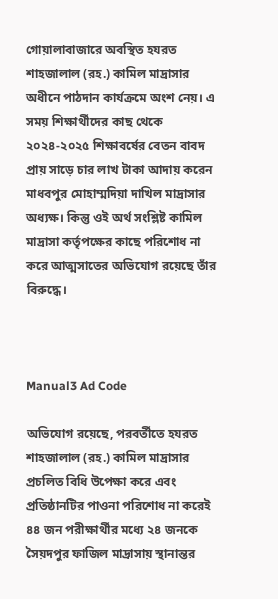গোয়ালাবাজারে অবস্থিত হযরত শাহজালাল (রহ.) কামিল মাদ্রাসার অধীনে পাঠদান কার্যক্রমে অংশ নেয়। এ সময় শিক্ষার্থীদের কাছ থেকে ২০২৪-২০২৫ শিক্ষাবর্ষের বেতন বাবদ প্রায় সাড়ে চার লাখ টাকা আদায় করেন মাধবপুর মোহাম্মদিয়া দাখিল মাদ্রাসার অধ্যক্ষ। কিন্তু ওই অর্থ সংশ্লিষ্ট কামিল মাদ্রাসা কর্তৃপক্ষের কাছে পরিশোধ না করে আত্মসাতের অভিযোগ রয়েছে তাঁর বিরুদ্ধে।



Manual3 Ad Code

অভিযোগ রয়েছে, পরবর্তীতে হযরত শাহজালাল (রহ.) কামিল মাদ্রাসার প্রচলিত বিধি উপেক্ষা করে এবং প্রতিষ্ঠানটির পাওনা পরিশোধ না করেই ৪৪ জন পরীক্ষার্থীর মধ্যে ২৪ জনকে সৈয়দপুর ফাজিল মাদ্রাসায় স্থানান্তর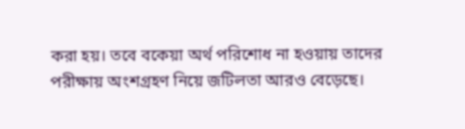করা হয়। তবে বকেয়া অর্থ পরিশোধ না হওয়ায় তাদের পরীক্ষায় অংশগ্রহণ নিয়ে জটিলতা আরও বেড়েছে।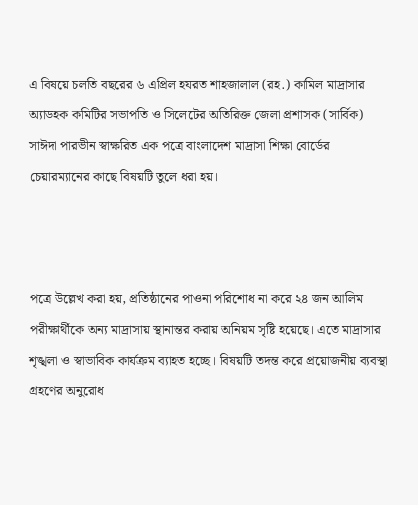এ বিষয়ে চলতি বছরের ৬ এপ্রিল হযরত শাহজালাল (রহ.) কামিল মাদ্রাসার অ্যাডহক কমিটির সভাপতি ও সিলেটের অতিরিক্ত জেলা প্রশাসক (সার্বিক) সাঈদা পারভীন স্বাক্ষরিত এক পত্রে বাংলাদেশ মাদ্রাসা শিক্ষা বোর্ডের চেয়ারম্যানের কাছে বিষয়টি তুলে ধরা হয়।



পত্রে উল্লেখ করা হয়, প্রতিষ্ঠানের পাওনা পরিশোধ না করে ২৪ জন আলিম পরীক্ষার্থীকে অন্য মাদ্রাসায় স্থানান্তর করায় অনিয়ম সৃষ্টি হয়েছে। এতে মাদ্রাসার শৃঙ্খলা ও স্বাভাবিক কার্যক্রম ব্যাহত হচ্ছে। বিষয়টি তদন্ত করে প্রয়োজনীয় ব্যবস্থা গ্রহণের অনুরোধ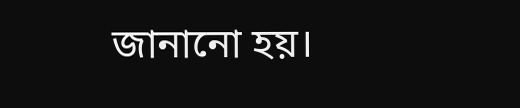জানানো হয়।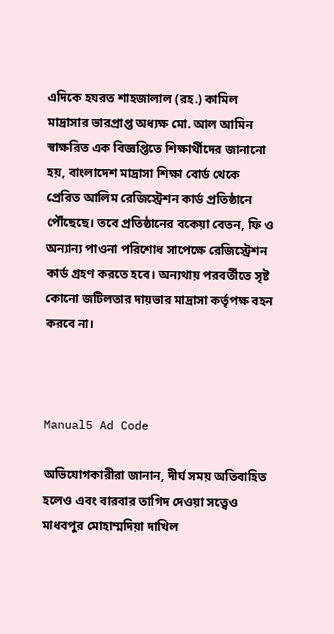এদিকে হযরত শাহজালাল (রহ.) কামিল মাদ্রাসার ভারপ্রাপ্ত অধ্যক্ষ মো. আল আমিন স্বাক্ষরিত এক বিজ্ঞপ্তিতে শিক্ষার্থীদের জানানো হয়, বাংলাদেশ মাদ্রাসা শিক্ষা বোর্ড থেকে প্রেরিত আলিম রেজিস্ট্রেশন কার্ড প্রতিষ্ঠানে পৌঁছেছে। তবে প্রতিষ্ঠানের বকেয়া বেতন, ফি ও অন্যান্য পাওনা পরিশোধ সাপেক্ষে রেজিস্ট্রেশন কার্ড গ্রহণ করতে হবে। অন্যথায় পরবর্তীতে সৃষ্ট কোনো জটিলতার দায়ভার মাদ্রাসা কর্তৃপক্ষ বহন করবে না।



Manual5 Ad Code

অভিযোগকারীরা জানান, দীর্ঘ সময় অতিবাহিত হলেও এবং বারবার তাগিদ দেওয়া সত্ত্বেও মাধবপুর মোহাম্মদিয়া দাখিল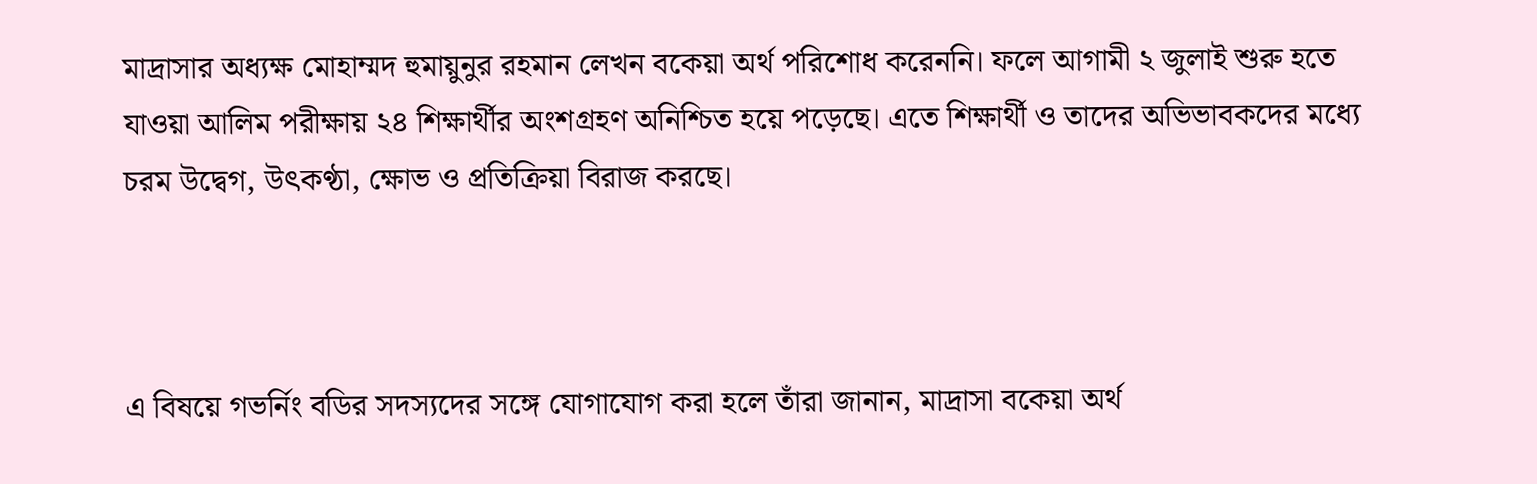মাদ্রাসার অধ্যক্ষ মোহাম্মদ হুমায়ুনুর রহমান লেখন বকেয়া অর্থ পরিশোধ করেননি। ফলে আগামী ২ জুলাই শুরু হতে যাওয়া আলিম পরীক্ষায় ২৪ শিক্ষার্থীর অংশগ্রহণ অনিশ্চিত হয়ে পড়েছে। এতে শিক্ষার্থী ও তাদের অভিভাবকদের মধ্যে চরম উদ্বেগ, উৎকণ্ঠা, ক্ষোভ ও প্রতিক্রিয়া বিরাজ করছে।



এ বিষয়ে গভর্নিং বডির সদস্যদের সঙ্গে যোগাযোগ করা হলে তাঁরা জানান, মাদ্রাসা বকেয়া অর্থ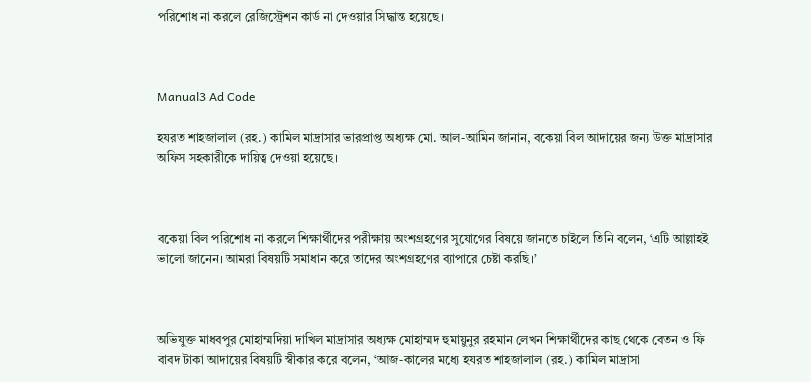পরিশোধ না করলে রেজিস্ট্রেশন কার্ড না দেওয়ার সিদ্ধান্ত হয়েছে।



Manual3 Ad Code

হযরত শাহজালাল (রহ.) কামিল মাদ্রাসার ভারপ্রাপ্ত অধ্যক্ষ মো. আল-আমিন জানান, বকেয়া বিল আদায়ের জন্য উক্ত মাদ্রাসার অফিস সহকারীকে দায়িত্ব দেওয়া হয়েছে।



বকেয়া বিল পরিশোধ না করলে শিক্ষার্থীদের পরীক্ষায় অংশগ্রহণের সুযোগের বিষয়ে জানতে চাইলে তিনি বলেন, ‘এটি আল্লাহই ভালো জানেন। আমরা বিষয়টি সমাধান করে তাদের অংশগ্রহণের ব্যাপারে চেষ্টা করছি।’



অভিযুক্ত মাধবপুর মোহাম্মদিয়া দাখিল মাদ্রাসার অধ্যক্ষ মোহাম্মদ হুমায়ুনুর রহমান লেখন শিক্ষার্থীদের কাছ থেকে বেতন ও ফি বাবদ টাকা আদায়ের বিষয়টি স্বীকার করে বলেন, ‘আজ-কালের মধ্যে হযরত শাহজালাল (রহ.) কামিল মাদ্রাসা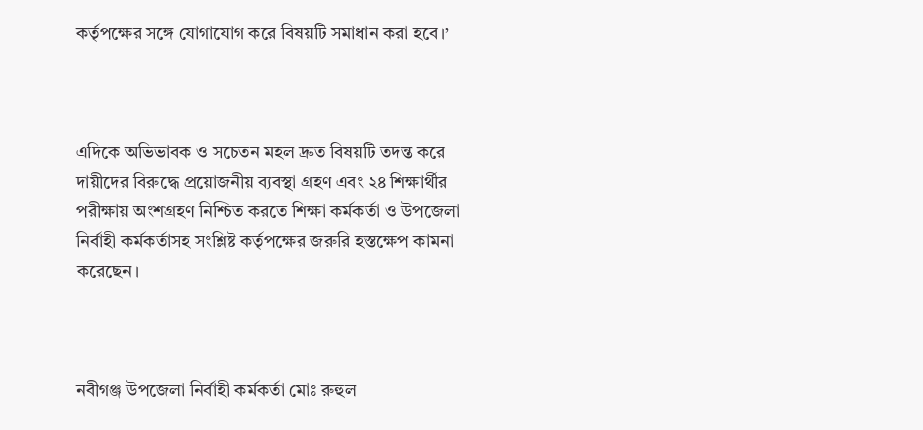কর্তৃপক্ষের সঙ্গে যোগাযোগ করে বিষয়টি সমাধান করা হবে।’



এদিকে অভিভাবক ও সচেতন মহল দ্রুত বিষয়টি তদন্ত করে দায়ীদের বিরুদ্ধে প্রয়োজনীয় ব্যবস্থা গ্রহণ এবং ২৪ শিক্ষার্থীর পরীক্ষায় অংশগ্রহণ নিশ্চিত করতে শিক্ষা কর্মকর্তা ও উপজেলা নির্বাহী কর্মকর্তাসহ সংশ্লিষ্ট কর্তৃপক্ষের জরুরি হস্তক্ষেপ কামনা করেছেন।



নবীগঞ্জ উপজেলা নির্বাহী কর্মকর্তা মোঃ রুহুল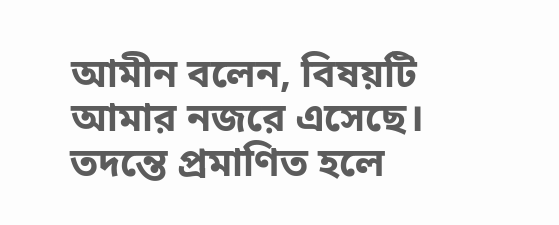আমীন বলেন, বিষয়টি আমার নজরে এসেছে। তদন্তে প্রমাণিত হলে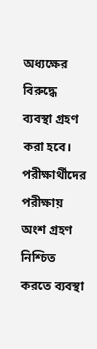অধ্যক্ষের বিরুদ্ধে ব্যবস্থা গ্রহণ করা হবে। পরীক্ষার্থীদের পরীক্ষায় অংশ গ্রহণ নিশ্চিত করতে ব্যবস্থা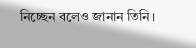নিচ্ছেন বলেও জানান তিনি।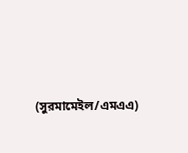(সুরমামেইল/এমএএ)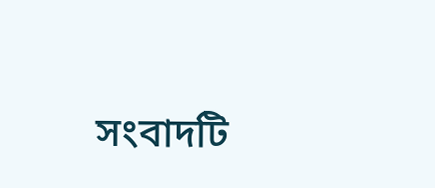সংবাদটি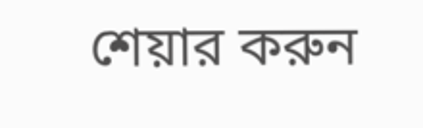শেয়ার করুন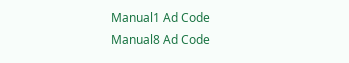Manual1 Ad Code
Manual8 Ad Code